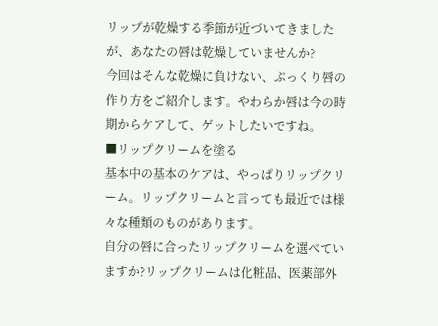リップが乾燥する季節が近づいてきましたが、あなたの唇は乾燥していませんか?
今回はそんな乾燥に負けない、ぷっくり唇の作り方をご紹介します。やわらか唇は今の時期からケアして、ゲットしたいですね。
■リップクリームを塗る
基本中の基本のケアは、やっぱりリップクリーム。リップクリームと言っても最近では様々な種類のものがあります。
自分の唇に合ったリップクリームを選べていますか?リップクリームは化粧品、医薬部外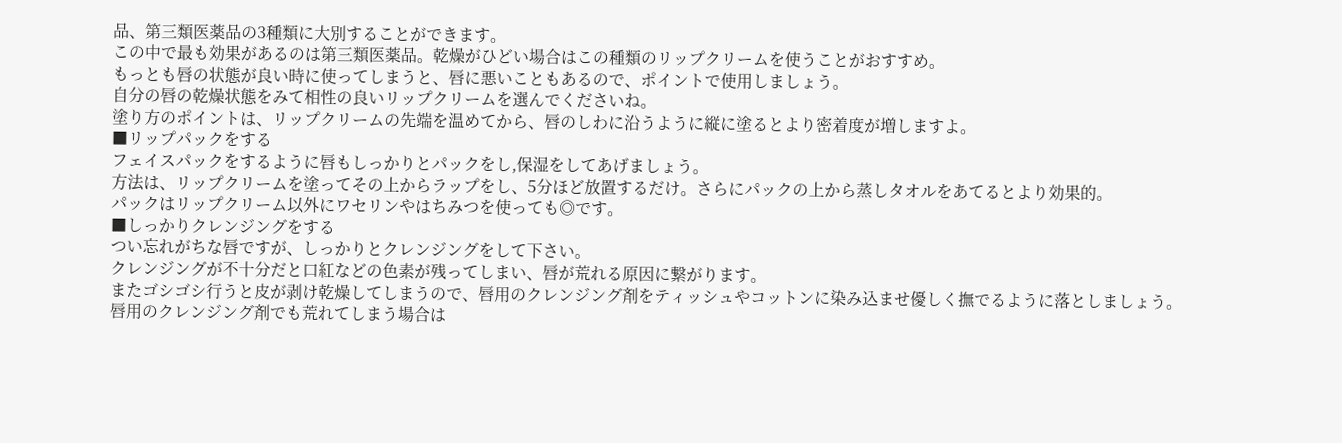品、第三類医薬品の3種類に大別することができます。
この中で最も効果があるのは第三類医薬品。乾燥がひどい場合はこの種類のリップクリームを使うことがおすすめ。
もっとも唇の状態が良い時に使ってしまうと、唇に悪いこともあるので、ポイントで使用しましょう。
自分の唇の乾燥状態をみて相性の良いリップクリームを選んでくださいね。
塗り方のポイントは、リップクリームの先端を温めてから、唇のしわに沿うように縦に塗るとより密着度が増しますよ。
■リップパックをする
フェイスパックをするように唇もしっかりとパックをし,保湿をしてあげましょう。
方法は、リップクリームを塗ってその上からラップをし、5分ほど放置するだけ。さらにパックの上から蒸しタオルをあてるとより効果的。
パックはリップクリーム以外にワセリンやはちみつを使っても◎です。
■しっかりクレンジングをする
つい忘れがちな唇ですが、しっかりとクレンジングをして下さい。
クレンジングが不十分だと口紅などの色素が残ってしまい、唇が荒れる原因に繋がります。
またゴシゴシ行うと皮が剥け乾燥してしまうので、唇用のクレンジング剤をティッシュやコットンに染み込ませ優しく撫でるように落としましょう。
唇用のクレンジング剤でも荒れてしまう場合は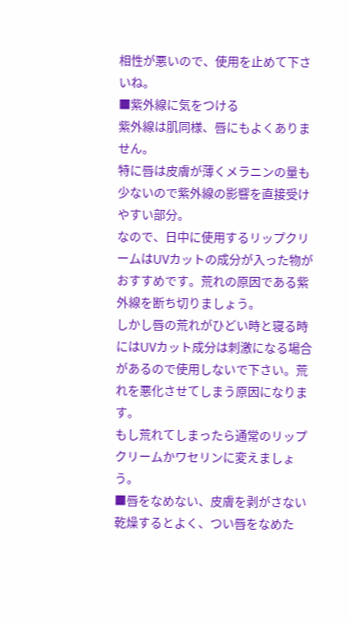相性が悪いので、使用を止めて下さいね。
■紫外線に気をつける
紫外線は肌同様、唇にもよくありません。
特に唇は皮膚が薄くメラニンの量も少ないので紫外線の影響を直接受けやすい部分。
なので、日中に使用するリップクリームはUVカットの成分が入った物がおすすめです。荒れの原因である紫外線を断ち切りましょう。
しかし唇の荒れがひどい時と寝る時にはUVカット成分は刺激になる場合があるので使用しないで下さい。荒れを悪化させてしまう原因になります。
もし荒れてしまったら通常のリップクリームかワセリンに変えましょう。
■唇をなめない、皮膚を剥がさない
乾燥するとよく、つい唇をなめた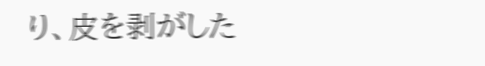り、皮を剥がした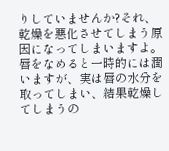りしていませんか?それ、乾燥を悪化させてしまう原因になってしまいますよ。
唇をなめると一時的には潤いますが、実は唇の水分を取ってしまい、結果乾燥してしまうの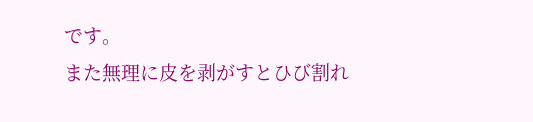です。
また無理に皮を剥がすとひび割れ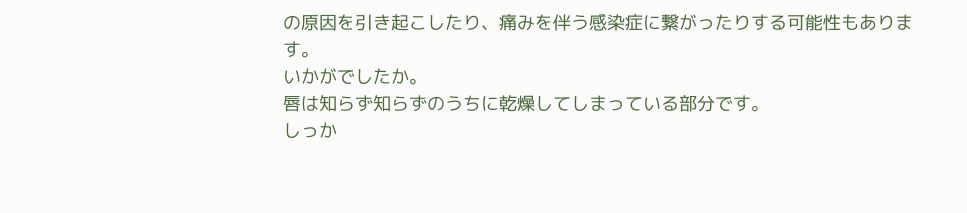の原因を引き起こしたり、痛みを伴う感染症に繋がったりする可能性もあります。
いかがでしたか。
唇は知らず知らずのうちに乾燥してしまっている部分です。
しっか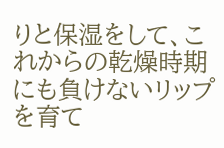りと保湿をして、これからの乾燥時期にも負けないリップを育て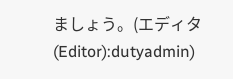ましょう。(エディタ(Editor):dutyadmin)